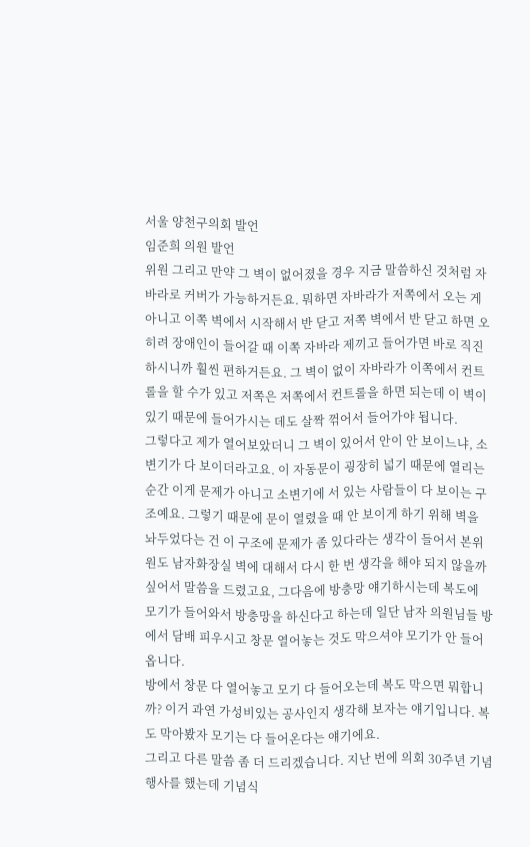서울 양천구의회 발언
임준희 의원 발언
위원 그리고 만약 그 벽이 없어졌을 경우 지금 말씀하신 것처럼 자바라로 커버가 가능하거든요. 뭐하면 자바라가 저쪽에서 오는 게 아니고 이쪽 벽에서 시작해서 반 닫고 저쪽 벽에서 반 닫고 하면 오히려 장애인이 들어갈 때 이쪽 자바라 제끼고 들어가면 바로 직진하시니까 훨씬 편하거든요. 그 벽이 없이 자바라가 이쪽에서 컨트롤을 할 수가 있고 저쪽은 저쪽에서 컨트롤을 하면 되는데 이 벽이 있기 때문에 들어가시는 데도 살짝 꺾어서 들어가야 됩니다.
그렇다고 제가 열어보았더니 그 벽이 있어서 안이 안 보이느냐, 소변기가 다 보이더라고요. 이 자동문이 굉장히 넓기 때문에 열리는 순간 이게 문제가 아니고 소변기에 서 있는 사람들이 다 보이는 구조예요. 그렇기 때문에 문이 열렸을 때 안 보이게 하기 위해 벽을 놔두었다는 건 이 구조에 문제가 좀 있다라는 생각이 들어서 본위원도 남자화장실 벽에 대해서 다시 한 번 생각을 해야 되지 않을까 싶어서 말씀을 드렸고요, 그다음에 방충망 얘기하시는데 복도에 모기가 들어와서 방충망을 하신다고 하는데 일단 남자 의원님들 방에서 담배 피우시고 창문 열어놓는 것도 막으셔야 모기가 안 들어옵니다.
방에서 창문 다 열어놓고 모기 다 들어오는데 복도 막으면 뭐합니까? 이거 과연 가성비있는 공사인지 생각해 보자는 얘기입니다. 복도 막아봤자 모기는 다 들어온다는 얘기에요.
그리고 다른 말씀 좀 더 드리겠습니다. 지난 번에 의회 30주년 기념행사를 했는데 기념식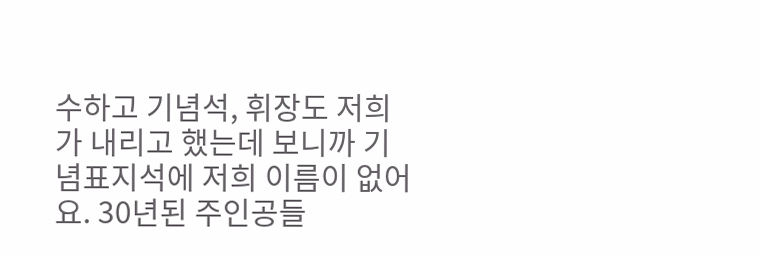수하고 기념석, 휘장도 저희가 내리고 했는데 보니까 기념표지석에 저희 이름이 없어요. 30년된 주인공들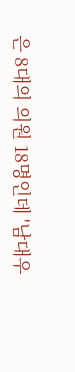은 8대의 의원 18명인데 '남대우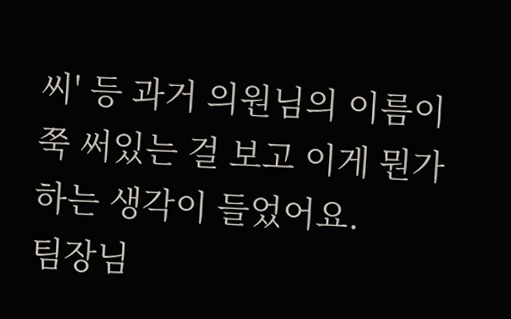씨' 등 과거 의원님의 이름이 쭉 써있는 걸 보고 이게 뭔가 하는 생각이 들었어요.
팀장님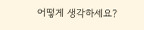어떻게 생각하세요?